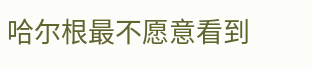哈尔根最不愿意看到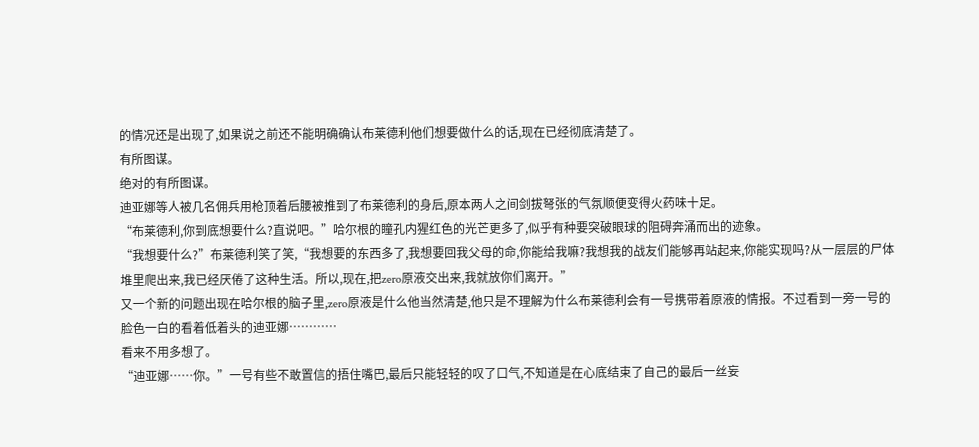的情况还是出现了,如果说之前还不能明确确认布莱德利他们想要做什么的话,现在已经彻底清楚了。
有所图谋。
绝对的有所图谋。
迪亚娜等人被几名佣兵用枪顶着后腰被推到了布莱德利的身后,原本两人之间剑拔弩张的气氛顺便变得火药味十足。
“布莱德利,你到底想要什么?直说吧。”哈尔根的瞳孔内猩红色的光芒更多了,似乎有种要突破眼球的阻碍奔涌而出的迹象。
“我想要什么?”布莱德利笑了笑,“我想要的东西多了,我想要回我父母的命,你能给我嘛?我想我的战友们能够再站起来,你能实现吗?从一层层的尸体堆里爬出来,我已经厌倦了这种生活。所以,现在,把zero原液交出来,我就放你们离开。”
又一个新的问题出现在哈尔根的脑子里,zero原液是什么他当然清楚,他只是不理解为什么布莱德利会有一号携带着原液的情报。不过看到一旁一号的脸色一白的看着低着头的迪亚娜…………
看来不用多想了。
“迪亚娜……你。”一号有些不敢置信的捂住嘴巴,最后只能轻轻的叹了口气,不知道是在心底结束了自己的最后一丝妄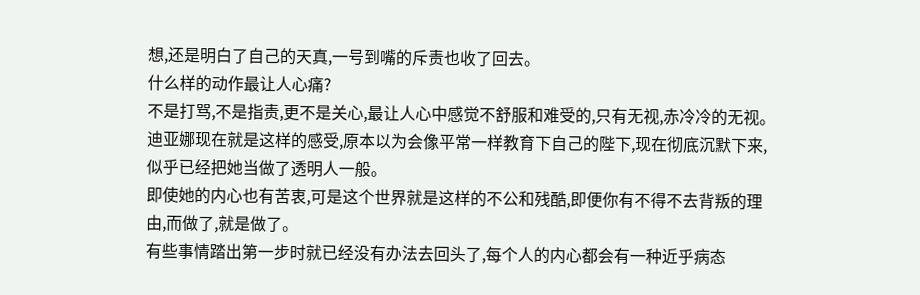想,还是明白了自己的天真,一号到嘴的斥责也收了回去。
什么样的动作最让人心痛?
不是打骂,不是指责,更不是关心,最让人心中感觉不舒服和难受的,只有无视,赤冷冷的无视。
迪亚娜现在就是这样的感受,原本以为会像平常一样教育下自己的陛下,现在彻底沉默下来,似乎已经把她当做了透明人一般。
即使她的内心也有苦衷,可是这个世界就是这样的不公和残酷,即便你有不得不去背叛的理由,而做了,就是做了。
有些事情踏出第一步时就已经没有办法去回头了,每个人的内心都会有一种近乎病态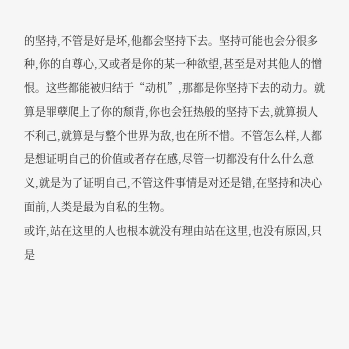的坚持,不管是好是坏,他都会坚持下去。坚持可能也会分很多种,你的自尊心,又或者是你的某一种欲望,甚至是对其他人的憎恨。这些都能被归结于“动机”,那都是你坚持下去的动力。就算是罪孽爬上了你的颓背,你也会狂热般的坚持下去,就算损人不利己,就算是与整个世界为敌,也在所不惜。不管怎么样,人都是想证明自己的价值或者存在感,尽管一切都没有什么什么意义,就是为了证明自己,不管这件事情是对还是错,在坚持和决心面前,人类是最为自私的生物。
或许,站在这里的人也根本就没有理由站在这里,也没有原因,只是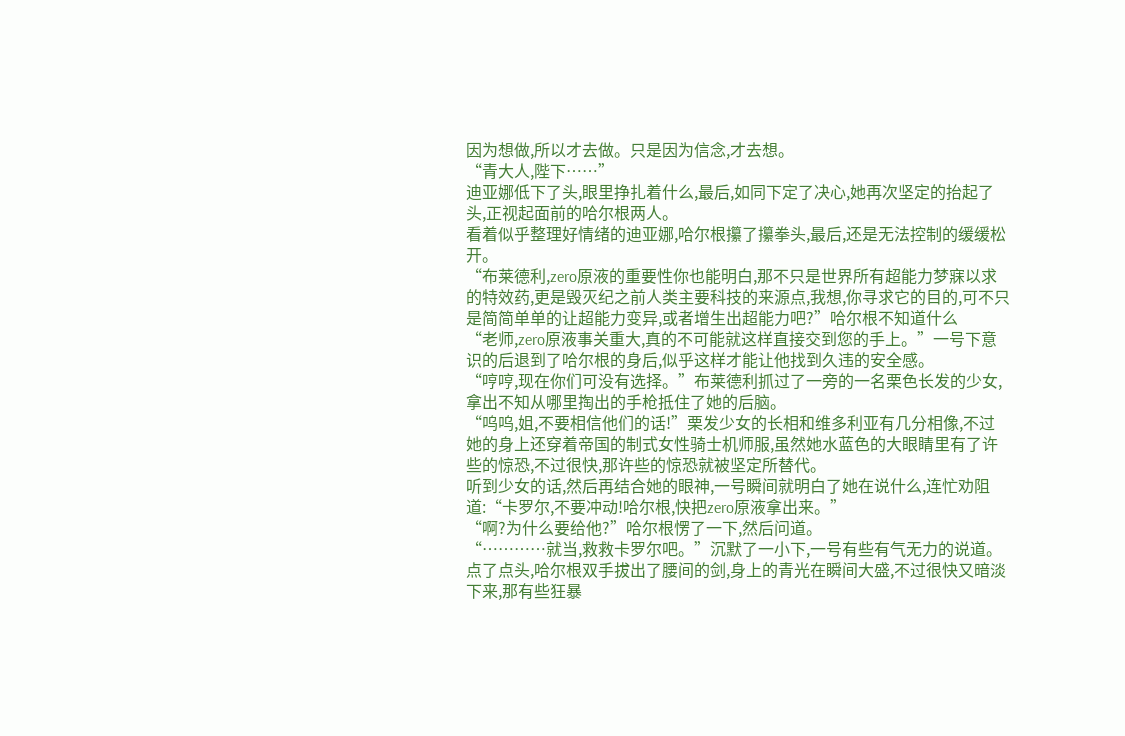因为想做,所以才去做。只是因为信念,才去想。
“青大人,陛下……”
迪亚娜低下了头,眼里挣扎着什么,最后,如同下定了决心,她再次坚定的抬起了头,正视起面前的哈尔根两人。
看着似乎整理好情绪的迪亚娜,哈尔根攥了攥拳头,最后,还是无法控制的缓缓松开。
“布莱德利,zero原液的重要性你也能明白,那不只是世界所有超能力梦寐以求的特效药,更是毁灭纪之前人类主要科技的来源点,我想,你寻求它的目的,可不只是简简单单的让超能力变异,或者增生出超能力吧?”哈尔根不知道什么
“老师,zero原液事关重大,真的不可能就这样直接交到您的手上。”一号下意识的后退到了哈尔根的身后,似乎这样才能让他找到久违的安全感。
“哼哼,现在你们可没有选择。”布莱德利抓过了一旁的一名栗色长发的少女,拿出不知从哪里掏出的手枪抵住了她的后脑。
“呜呜,姐,不要相信他们的话!”栗发少女的长相和维多利亚有几分相像,不过她的身上还穿着帝国的制式女性骑士机师服,虽然她水蓝色的大眼睛里有了许些的惊恐,不过很快,那许些的惊恐就被坚定所替代。
听到少女的话,然后再结合她的眼神,一号瞬间就明白了她在说什么,连忙劝阻道:“卡罗尔,不要冲动!哈尔根,快把zero原液拿出来。”
“啊?为什么要给他?”哈尔根愣了一下,然后问道。
“…………就当,救救卡罗尔吧。”沉默了一小下,一号有些有气无力的说道。
点了点头,哈尔根双手拔出了腰间的剑,身上的青光在瞬间大盛,不过很快又暗淡下来,那有些狂暴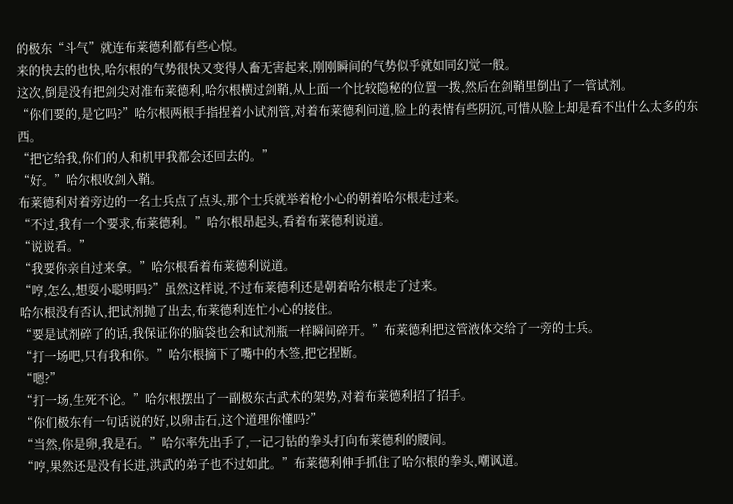的极东“斗气”就连布莱德利都有些心惊。
来的快去的也快,哈尔根的气势很快又变得人畜无害起来,刚刚瞬间的气势似乎就如同幻觉一般。
这次,倒是没有把剑尖对准布莱德利,哈尔根横过剑鞘,从上面一个比较隐秘的位置一拨,然后在剑鞘里倒出了一管试剂。
“你们要的,是它吗?”哈尔根两根手指捏着小试剂管,对着布莱德利问道,脸上的表情有些阴沉,可惜从脸上却是看不出什么太多的东西。
“把它给我,你们的人和机甲我都会还回去的。”
“好。”哈尔根收剑入鞘。
布莱德利对着旁边的一名士兵点了点头,那个士兵就举着枪小心的朝着哈尔根走过来。
“不过,我有一个要求,布莱德利。”哈尔根昂起头,看着布莱德利说道。
“说说看。”
“我要你亲自过来拿。”哈尔根看着布莱德利说道。
“哼,怎么,想耍小聪明吗?”虽然这样说,不过布莱德利还是朝着哈尔根走了过来。
哈尔根没有否认,把试剂抛了出去,布莱德利连忙小心的接住。
“要是试剂碎了的话,我保证你的脑袋也会和试剂瓶一样瞬间碎开。”布莱德利把这管液体交给了一旁的士兵。
“打一场吧,只有我和你。”哈尔根摘下了嘴中的木签,把它捏断。
“嗯?”
“打一场,生死不论。”哈尔根摆出了一副极东古武术的架势,对着布莱德利招了招手。
“你们极东有一句话说的好,以卵击石,这个道理你懂吗?”
“当然,你是卵,我是石。”哈尔率先出手了,一记刁钻的拳头打向布莱德利的腰间。
“哼,果然还是没有长进,洪武的弟子也不过如此。”布莱德利伸手抓住了哈尔根的拳头,嘲讽道。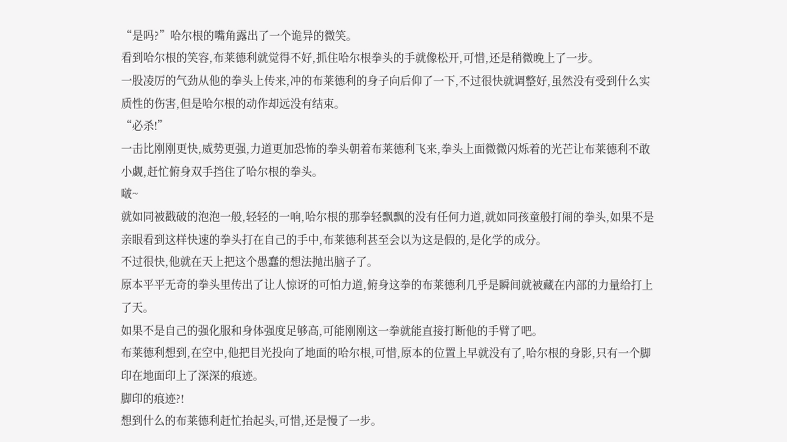“是吗?”哈尔根的嘴角露出了一个诡异的微笑。
看到哈尔根的笑容,布莱德利就觉得不好,抓住哈尔根拳头的手就像松开,可惜,还是稍微晚上了一步。
一股凌厉的气劲从他的拳头上传来,冲的布莱德利的身子向后仰了一下,不过很快就调整好,虽然没有受到什么实质性的伤害,但是哈尔根的动作却远没有结束。
“必杀!”
一击比刚刚更快,威势更强,力道更加恐怖的拳头朝着布莱德利飞来,拳头上面微微闪烁着的光芒让布莱德利不敢小觑,赶忙俯身双手挡住了哈尔根的拳头。
啵~
就如同被戳破的泡泡一般,轻轻的一响,哈尔根的那拳轻飘飘的没有任何力道,就如同孩童般打闹的拳头,如果不是亲眼看到这样快速的拳头打在自己的手中,布莱德利甚至会以为这是假的,是化学的成分。
不过很快,他就在天上把这个愚蠢的想法抛出脑子了。
原本平平无奇的拳头里传出了让人惊讶的可怕力道,俯身这拳的布莱德利几乎是瞬间就被藏在内部的力量给打上了天。
如果不是自己的强化服和身体强度足够高,可能刚刚这一拳就能直接打断他的手臂了吧。
布莱德利想到,在空中,他把目光投向了地面的哈尔根,可惜,原本的位置上早就没有了,哈尔根的身影,只有一个脚印在地面印上了深深的痕迹。
脚印的痕迹?!
想到什么的布莱德利赶忙抬起头,可惜,还是慢了一步。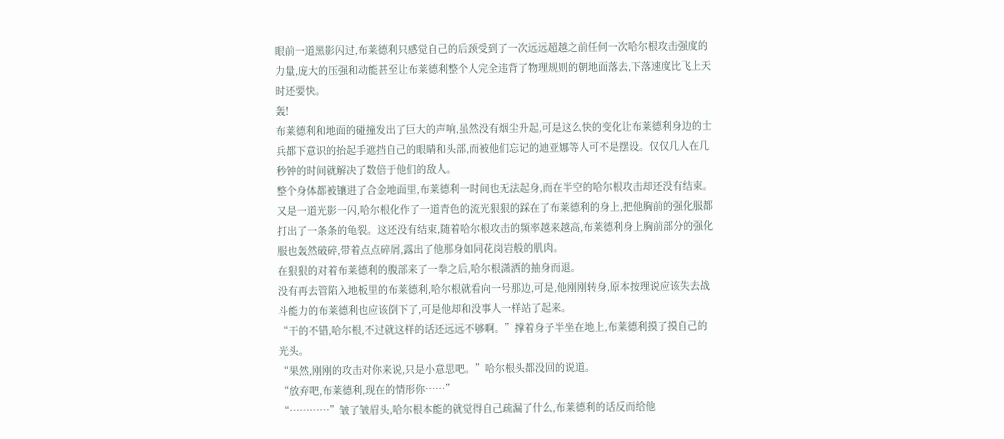眼前一道黑影闪过,布莱德利只感觉自己的后颈受到了一次远远超越之前任何一次哈尔根攻击强度的力量,庞大的压强和动能甚至让布莱德利整个人完全违背了物理规则的朝地面落去,下落速度比飞上天时还要快。
轰!
布莱德利和地面的碰撞发出了巨大的声响,虽然没有烟尘升起,可是这么快的变化让布莱德利身边的士兵都下意识的抬起手遮挡自己的眼睛和头部,而被他们忘记的迪亚娜等人可不是摆设。仅仅几人在几秒钟的时间就解决了数倍于他们的敌人。
整个身体都被镶进了合金地面里,布莱德利一时间也无法起身,而在半空的哈尔根攻击却还没有结束。
又是一道光影一闪,哈尔根化作了一道青色的流光狠狠的踩在了布莱德利的身上,把他胸前的强化服都打出了一条条的龟裂。这还没有结束,随着哈尔根攻击的频率越来越高,布莱德利身上胸前部分的强化服也轰然破碎,带着点点碎屑,露出了他那身如同花岗岩般的肌肉。
在狠狠的对着布莱德利的腹部来了一拳之后,哈尔根潇洒的抽身而退。
没有再去管陷入地板里的布莱德利,哈尔根就看向一号那边,可是,他刚刚转身,原本按理说应该失去战斗能力的布莱德利也应该倒下了,可是他却和没事人一样站了起来。
“干的不错,哈尔根,不过就这样的话还远远不够啊。”撑着身子半坐在地上,布莱德利摸了摸自己的光头。
“果然,刚刚的攻击对你来说,只是小意思吧。”哈尔根头都没回的说道。
“放弃吧,布莱德利,现在的情形你……”
“…………”皱了皱眉头,哈尔根本能的就觉得自己疏漏了什么,布莱德利的话反而给他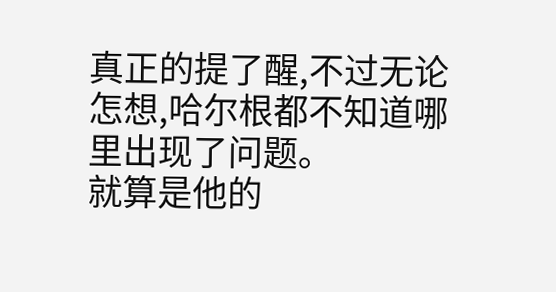真正的提了醒,不过无论怎想,哈尔根都不知道哪里出现了问题。
就算是他的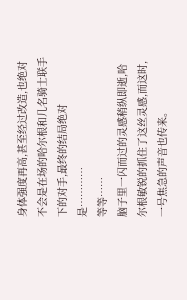身体强度再高,甚至经过改造,也绝对不会是在场的哈尔根和几名骑士联手下的对手,最终的结局绝对是…………
等等……
脑子里一闪而过的灵感稍纵即逝,哈尔根敏锐的抓住了这丝灵感,而这时,一号焦急的声音也传来。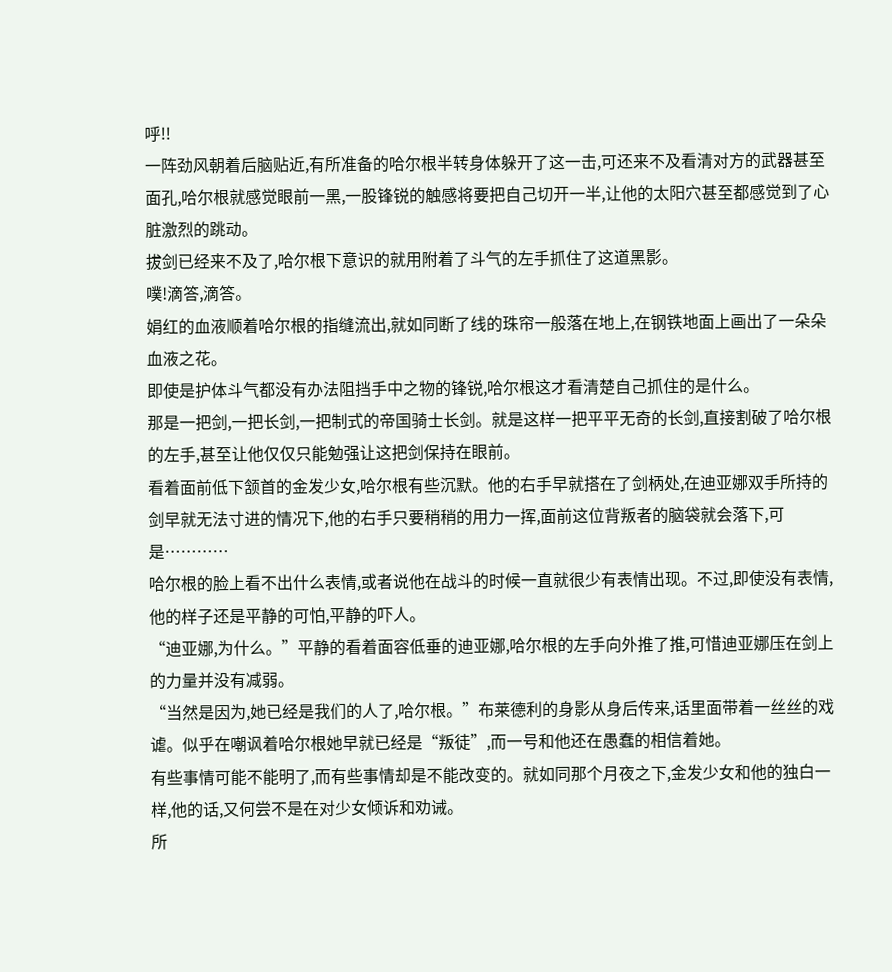呼!!
一阵劲风朝着后脑贴近,有所准备的哈尔根半转身体躲开了这一击,可还来不及看清对方的武器甚至面孔,哈尔根就感觉眼前一黑,一股锋锐的触感将要把自己切开一半,让他的太阳穴甚至都感觉到了心脏激烈的跳动。
拔剑已经来不及了,哈尔根下意识的就用附着了斗气的左手抓住了这道黑影。
噗!滴答,滴答。
娟红的血液顺着哈尔根的指缝流出,就如同断了线的珠帘一般落在地上,在钢铁地面上画出了一朵朵血液之花。
即使是护体斗气都没有办法阻挡手中之物的锋锐,哈尔根这才看清楚自己抓住的是什么。
那是一把剑,一把长剑,一把制式的帝国骑士长剑。就是这样一把平平无奇的长剑,直接割破了哈尔根的左手,甚至让他仅仅只能勉强让这把剑保持在眼前。
看着面前低下颔首的金发少女,哈尔根有些沉默。他的右手早就搭在了剑柄处,在迪亚娜双手所持的剑早就无法寸进的情况下,他的右手只要稍稍的用力一挥,面前这位背叛者的脑袋就会落下,可是…………
哈尔根的脸上看不出什么表情,或者说他在战斗的时候一直就很少有表情出现。不过,即使没有表情,他的样子还是平静的可怕,平静的吓人。
“迪亚娜,为什么。”平静的看着面容低垂的迪亚娜,哈尔根的左手向外推了推,可惜迪亚娜压在剑上的力量并没有减弱。
“当然是因为,她已经是我们的人了,哈尔根。”布莱德利的身影从身后传来,话里面带着一丝丝的戏谑。似乎在嘲讽着哈尔根她早就已经是“叛徒”,而一号和他还在愚蠢的相信着她。
有些事情可能不能明了,而有些事情却是不能改变的。就如同那个月夜之下,金发少女和他的独白一样,他的话,又何尝不是在对少女倾诉和劝诫。
所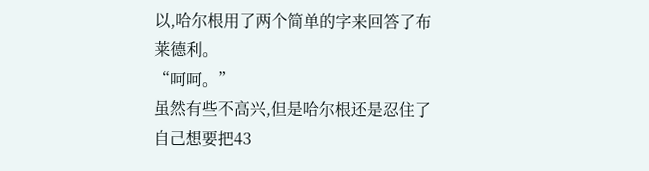以,哈尔根用了两个简单的字来回答了布莱德利。
“呵呵。”
虽然有些不高兴,但是哈尔根还是忍住了自己想要把43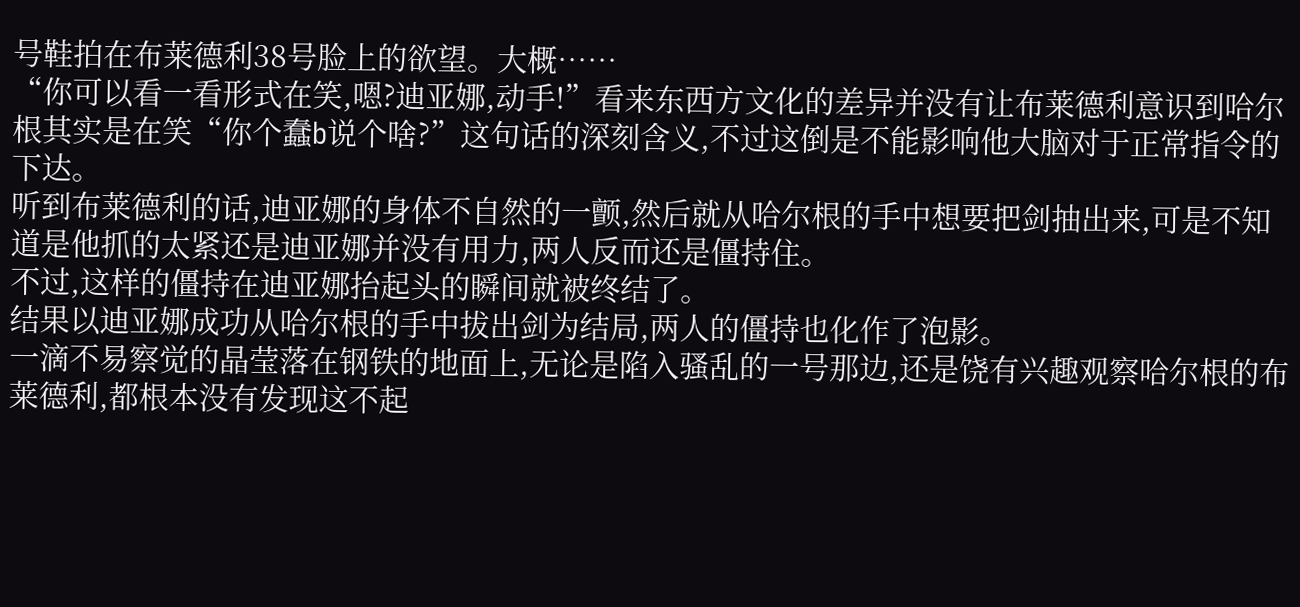号鞋拍在布莱德利38号脸上的欲望。大概……
“你可以看一看形式在笑,嗯?迪亚娜,动手!”看来东西方文化的差异并没有让布莱德利意识到哈尔根其实是在笑“你个蠢b说个啥?”这句话的深刻含义,不过这倒是不能影响他大脑对于正常指令的下达。
听到布莱德利的话,迪亚娜的身体不自然的一颤,然后就从哈尔根的手中想要把剑抽出来,可是不知道是他抓的太紧还是迪亚娜并没有用力,两人反而还是僵持住。
不过,这样的僵持在迪亚娜抬起头的瞬间就被终结了。
结果以迪亚娜成功从哈尔根的手中拔出剑为结局,两人的僵持也化作了泡影。
一滴不易察觉的晶莹落在钢铁的地面上,无论是陷入骚乱的一号那边,还是饶有兴趣观察哈尔根的布莱德利,都根本没有发现这不起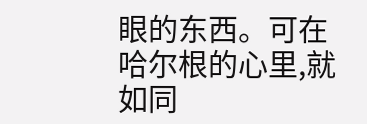眼的东西。可在哈尔根的心里,就如同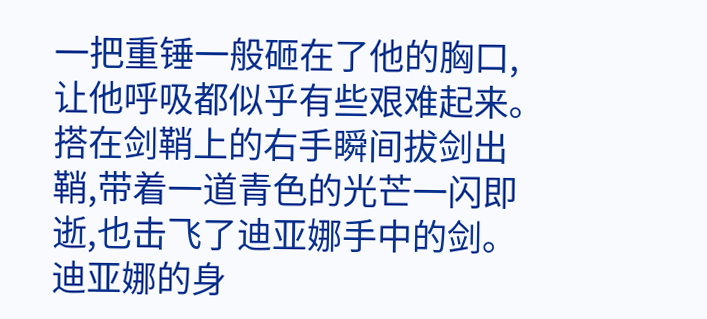一把重锤一般砸在了他的胸口,让他呼吸都似乎有些艰难起来。
搭在剑鞘上的右手瞬间拔剑出鞘,带着一道青色的光芒一闪即逝,也击飞了迪亚娜手中的剑。
迪亚娜的身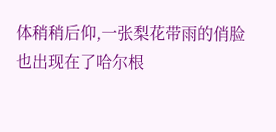体稍稍后仰,一张梨花带雨的俏脸也出现在了哈尔根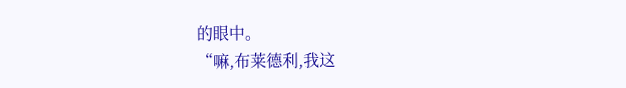的眼中。
“嘛,布莱德利,我这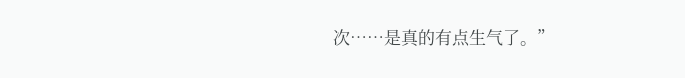次……是真的有点生气了。”